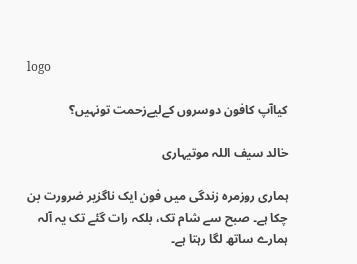logo

کیاآپ کافون دوسروں کےلیےزحمت تونہیں؟

خالد سیف اللہ موتیہاری

ہماری روزمرہ زندگی میں فون ایک ناگزیر ضرورت بن چکا ہے۔ صبح سے شام تک، بلکہ رات گئے تک یہ آلہ ہمارے ساتھ لگا رہتا ہے۔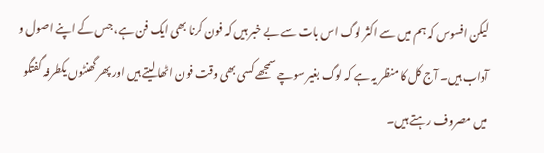لیکن افسوس کہ ہم میں سے اکثر لوگ اس بات سے بے خبر ہیں کہ فون کرنا بھی ایک فن ہے، جس کے اپنے اصول و آداب ہیں۔ آج کل کا منظر یہ ہے کہ لوگ بغیر سوچے سمجھے کسی بھی وقت فون اٹھا لیتے ہیں اور پھر گھنٹوں یکطرفہ گفتگو میں مصروف رہتے ہیں۔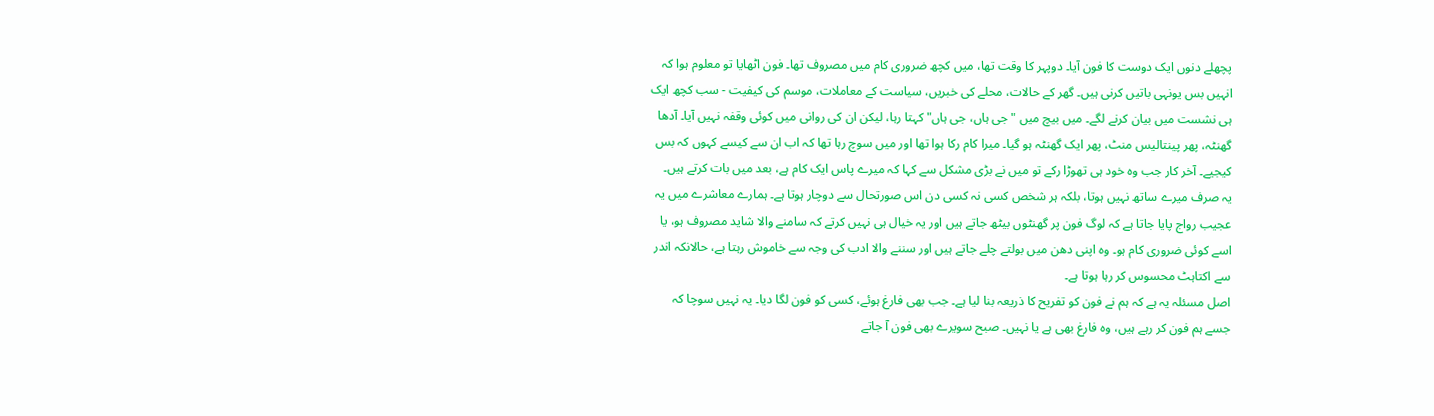پچھلے دنوں ایک دوست کا فون آیا۔ دوپہر کا وقت تھا، میں کچھ ضروری کام میں مصروف تھا۔ فون اٹھایا تو معلوم ہوا کہ انہیں بس یونہی باتیں کرنی ہیں۔ گھر کے حالات، محلے کی خبریں، سیاست کے معاملات، موسم کی کیفیت - سب کچھ ایک ہی نشست میں بیان کرنے لگے۔ میں بیچ میں "جی ہاں، جی ہاں" کہتا رہا، لیکن ان کی روانی میں کوئی وقفہ نہیں آیا۔ آدھا گھنٹہ، پھر پینتالیس منٹ، پھر ایک گھنٹہ ہو گیا۔ میرا کام رکا ہوا تھا اور میں سوچ رہا تھا کہ اب ان سے کیسے کہوں کہ بس کیجیے۔ آخر کار جب وہ خود ہی تھوڑا رکے تو میں نے بڑی مشکل سے کہا کہ میرے پاس ایک کام ہے، بعد میں بات کرتے ہیں۔
یہ صرف میرے ساتھ نہیں ہوتا، بلکہ ہر شخص کسی نہ کسی دن اس صورتحال سے دوچار ہوتا ہے۔ ہمارے معاشرے میں یہ عجیب رواج پایا جاتا ہے کہ لوگ فون پر گھنٹوں بیٹھ جاتے ہیں اور یہ خیال ہی نہیں کرتے کہ سامنے والا شاید مصروف ہو، یا اسے کوئی ضروری کام ہو۔ وہ اپنی دھن میں بولتے چلے جاتے ہیں اور سننے والا ادب کی وجہ سے خاموش رہتا ہے، حالانکہ اندر سے اکتاہٹ محسوس کر رہا ہوتا ہے۔
اصل مسئلہ یہ ہے کہ ہم نے فون کو تفریح کا ذریعہ بنا لیا ہے۔ جب بھی فارغ ہوئے، کسی کو فون لگا دیا۔ یہ نہیں سوچا کہ جسے ہم فون کر رہے ہیں، وہ فارغ بھی ہے یا نہیں۔ صبح سویرے بھی فون آ جاتے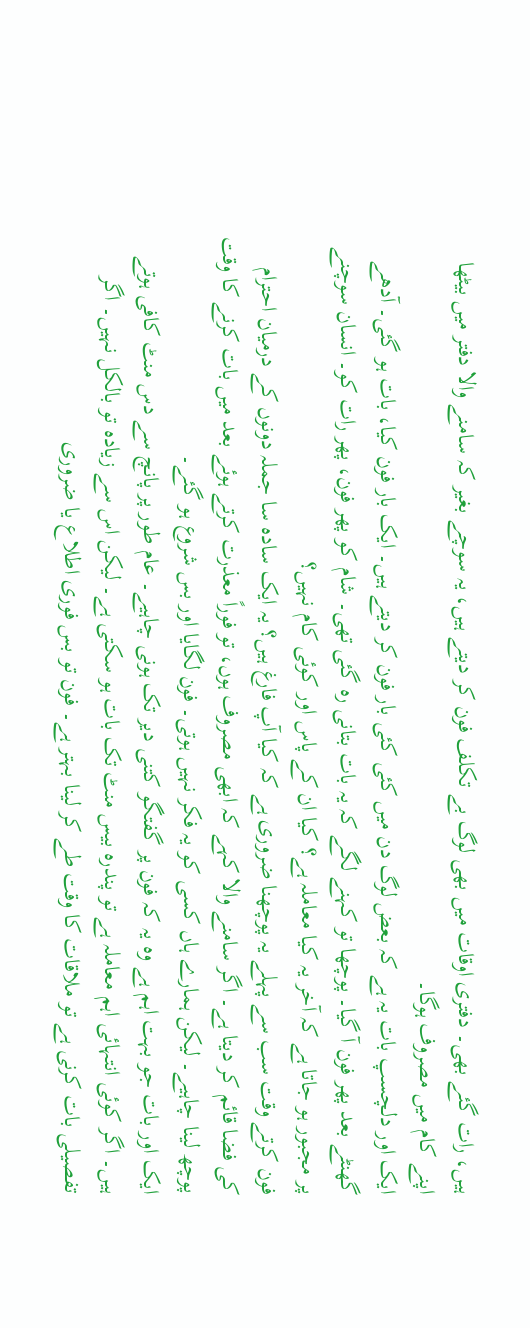ہیں، رات گئے بھی۔ دفتری اوقات میں بھی لوگ بے تکلف فون کر دیتے ہیں، یہ سوچے بغیر کہ سامنے والا دفتر میں بیٹھا اپنے کام میں مصروف ہوگا۔
ایک اور دلچسپ بات یہ ہے کہ بعض لوگ دن میں کئی کئی بار فون کر دیتے ہیں۔ ایک بار فون کیا، بات ہو گئی۔ آدھے گھنٹے بعد پھر فون آ گیا۔ پوچھا تو کہنے لگے کہ یہ بات بتانی رہ گئی تھی۔ شام کو پھر فون، پھر رات کو۔ انسان سوچنے پر مجبور ہو جاتا ہے کہ آخر یہ کیا معاملہ ہے؟ کیا ان کے پاس اور کوئی کام نہیں؟
فون کرتے وقت سب سے پہلے یہ پوچھنا ضروری ہے کہ کیا آپ فارغ ہیں؟ یہ ایک سادہ سا جملہ دونوں کے درمیان احترام کی فضا قائم کر دیتا ہے۔ اگر سامنے والا کہے کہ ابھی مصروف ہوں، تو فوراً معذرت کرتے ہوئے بعد میں بات کرنے کا وقت پوچھ لینا چاہیے۔ لیکن ہمارے ہاں کسی کو یہ فکر نہیں ہوتی۔ فون لگایا اور بس شروع ہو گئے۔
ایک اور بات جو بہت اہم ہے وہ یہ کہ فون پر گفتگو کتنی دیر تک ہونی چاہیے۔ عام طور پر پانچ سے دس منٹ کافی ہوتے ہیں۔ اگر کوئی انتہائی اہم معاملہ ہے تو پندرہ بیس منٹ تک بات ہو سکتی ہے۔ لیکن اس سے زیادہ تو بالکل نہیں۔ اگر تفصیلی بات کرنی ہے تو ملاقات کا وقت طے کر لینا بہتر ہے۔ فون تو بس فوری اطلاع یا ضروری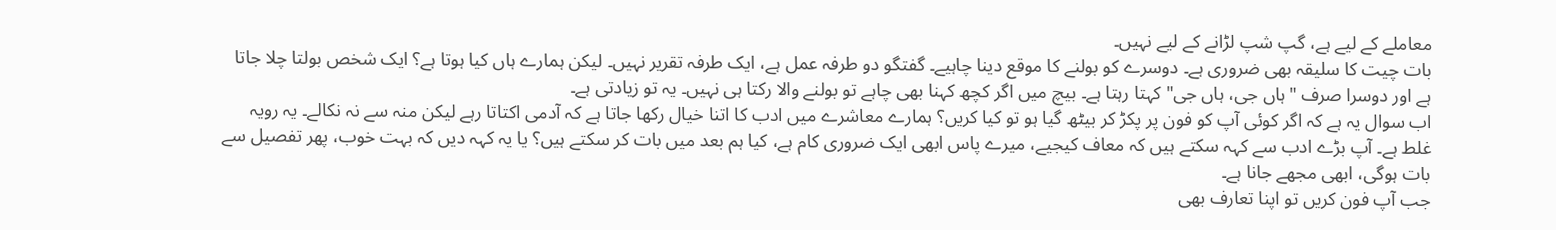معاملے کے لیے ہے، گپ شپ لڑانے کے لیے نہیں۔
بات چیت کا سلیقہ بھی ضروری ہے۔ دوسرے کو بولنے کا موقع دینا چاہیے۔ گفتگو دو طرفہ عمل ہے، ایک طرفہ تقریر نہیں۔ لیکن ہمارے ہاں کیا ہوتا ہے؟ ایک شخص بولتا چلا جاتا ہے اور دوسرا صرف "ہاں جی، ہاں جی" کہتا رہتا ہے۔ بیچ میں اگر کچھ کہنا بھی چاہے تو بولنے والا رکتا ہی نہیں۔ یہ تو زیادتی ہے۔
اب سوال یہ ہے کہ اگر کوئی آپ کو فون پر پکڑ کر بیٹھ گیا ہو تو کیا کریں؟ ہمارے معاشرے میں ادب کا اتنا خیال رکھا جاتا ہے کہ آدمی اکتاتا رہے لیکن منہ سے نہ نکالے۔ یہ رویہ غلط ہے۔ آپ بڑے ادب سے کہہ سکتے ہیں کہ معاف کیجیے، میرے پاس ابھی ایک ضروری کام ہے، کیا ہم بعد میں بات کر سکتے ہیں؟ یا یہ کہہ دیں کہ بہت خوب، پھر تفصیل سے بات ہوگی، ابھی مجھے جانا ہے۔
جب آپ فون کریں تو اپنا تعارف بھی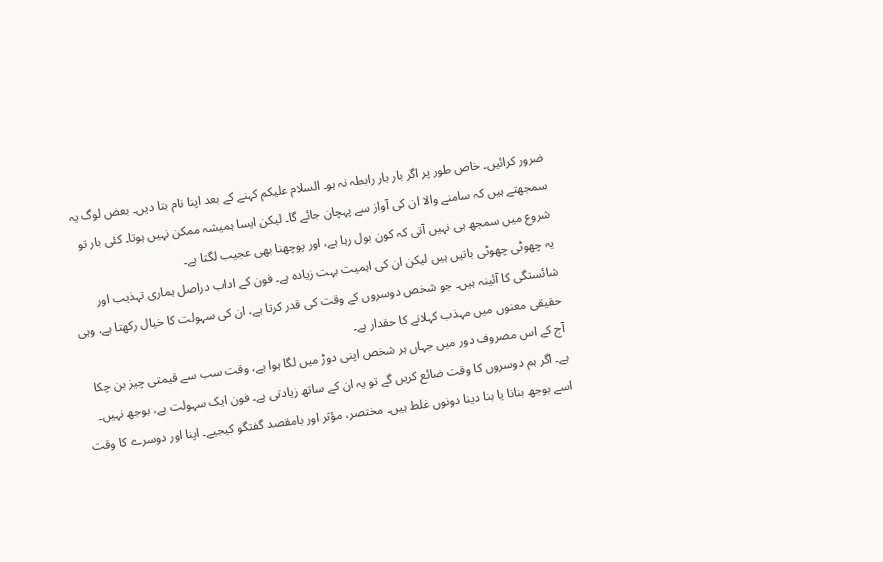ضرور کرائیں۔ خاص طور پر اگر بار بار رابطہ نہ ہو۔ السلام علیکم کہنے کے بعد اپنا نام بتا دیں۔ بعض لوگ یہ سمجھتے ہیں کہ سامنے والا ان کی آواز سے پہچان جائے گا۔ لیکن ایسا ہمیشہ ممکن نہیں ہوتا۔ کئی بار تو شروع میں سمجھ ہی نہیں آتی کہ کون بول رہا ہے، اور پوچھنا بھی عجیب لگتا ہے۔
یہ چھوٹی چھوٹی باتیں ہیں لیکن ان کی اہمیت بہت زیادہ ہے۔ فون کے اداب دراصل ہماری تہذیب اور شائستگی کا آئینہ ہیں۔ جو شخص دوسروں کے وقت کی قدر کرتا ہے، ان کی سہولت کا خیال رکھتا ہے، وہی حقیقی معنوں میں مہذب کہلانے کا حقدار ہے۔
آج کے اس مصروف دور میں جہاں ہر شخص اپنی دوڑ میں لگا ہوا ہے، وقت سب سے قیمتی چیز بن چکا ہے۔ اگر ہم دوسروں کا وقت ضائع کریں گے تو یہ ان کے ساتھ زیادتی ہے۔ فون ایک سہولت ہے، بوجھ نہیں۔ اسے بوجھ بنانا یا بنا دینا دونوں غلط ہیں۔ مختصر، مؤثر اور بامقصد گفتگو کیجیے۔ اپنا اور دوسرے کا وقت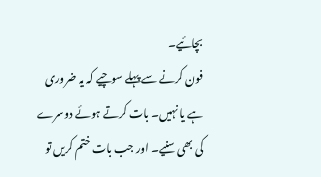بچائیے۔
فون کرنے سے پہلے سوچیے کہ یہ ضروری ہے یا نہیں۔ بات کرتے ہوئے دوسرے کی بھی سنیے۔ اور جب بات ختم کریں تو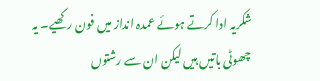شکریہ ادا کرتے ہوئے عمدہ انداز میں فون رکھیے۔ یہ چھوٹی باتیں ہیں لیکن ان سے رشتوں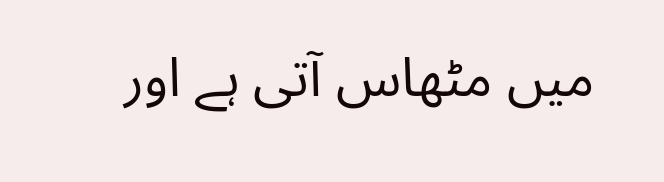میں مٹھاس آتی ہے اور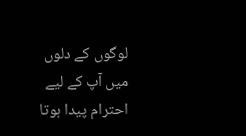لوگوں کے دلوں میں آپ کے لیے احترام پیدا ہوتا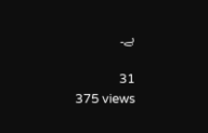ہے۔

31
375 views